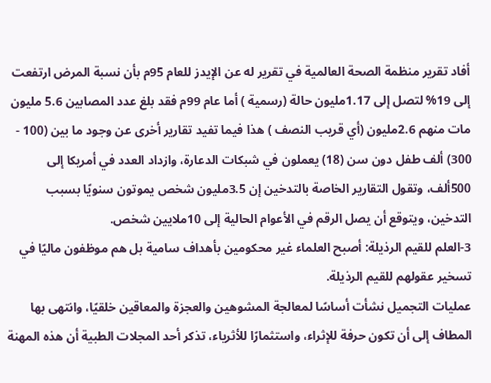أفاد تقرير منظمة الصحة العالمية في تقرير له عن الإيدز للعام 95م بأن نسبة المرض ارتفعت إلى 19% لتصل إلى 1.17مليون حالة (رسمية ) أما عام 99م فقد بلغ عدد المصابين 5.6 مليون مات منهم 2.6مليون (أي قريب النصف ) هذا فيما تفيد تقارير أخرى عن وجود ما بين (100 - 300) ألف طفل دون سن (18) يعملون في شبكات الدعارة، وازداد العدد في أمريكا إلى 500ألف، وتقول التقارير الخاصة بالتدخين إن 3.5مليون شخص يموتون سنويًا بسبب التدخين، ويتوقع أن يصل الرقم في الأعوام الحالية إلى 10ملايين شخص.
3-العلم للقيم الرذيلة: أصبح العلماء غير محكومين بأهداف سامية بل هم موظفون ماليًا في تسخير عقولهم للقيم الرذيلة.
عمليات التجميل نشأت أساسًا لمعالجة المشوهين والعجزة والمعاقين خلقيًا، وانتهى بها المطاف إلى أن تكون حرفة للإثراء، واستثمارًا للأثرياء، تذكر أحد المجلات الطبية أن هذه المهنة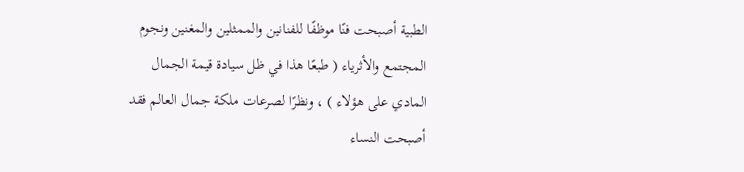الطبية أصبحت فنًا موظفًا للفنانين والممثلين والمغنين ونجوم المجتمع والأثرياء ( طبعًا هذا في ظل سيادة قيمة الجمال المادي على هؤلاء ) ، ونظرًا لصرعات ملكة جمال العالم فقد أصبحت النساء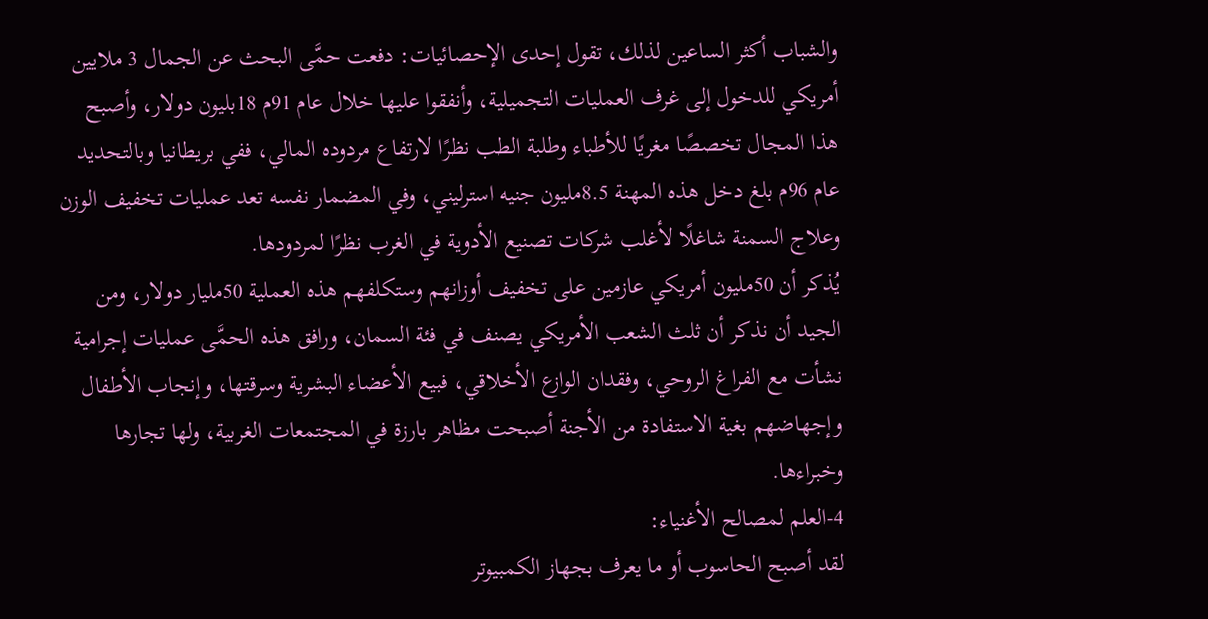والشباب أكثر الساعين لذلك، تقول إحدى الإحصائيات: دفعت حمَّى البحث عن الجمال 3 ملايين أمريكي للدخول إلى غرف العمليات التجميلية، وأنفقوا عليها خلال عام 91م 18بليون دولار، وأصبح هذا المجال تخصصًا مغريًا للأطباء وطلبة الطب نظرًا لارتفاع مردوده المالي، ففي بريطانيا وبالتحديد عام 96م بلغ دخل هذه المهنة 8.5مليون جنيه استرليني، وفي المضمار نفسه تعد عمليات تخفيف الوزن وعلاج السمنة شاغلًا لأغلب شركات تصنيع الأدوية في الغرب نظرًا لمردودها.
يُذكر أن 50مليون أمريكي عازمين على تخفيف أوزانهم وستكلفهم هذه العملية 50مليار دولار، ومن الجيد أن نذكر أن ثلث الشعب الأمريكي يصنف في فئة السمان، ورافق هذه الحمَّى عمليات إجرامية نشأت مع الفراغ الروحي، وفقدان الوازع الأخلاقي، فبيع الأعضاء البشرية وسرقتها، وإنجاب الأطفال وإجهاضهم بغية الاستفادة من الأجنة أصبحت مظاهر بارزة في المجتمعات الغربية، ولها تجارها وخبراءها.
4-العلم لمصالح الأغنياء:
لقد أصبح الحاسوب أو ما يعرف بجهاز الكمبيوتر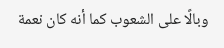وبالًا على الشعوب كما أنه كان نعمة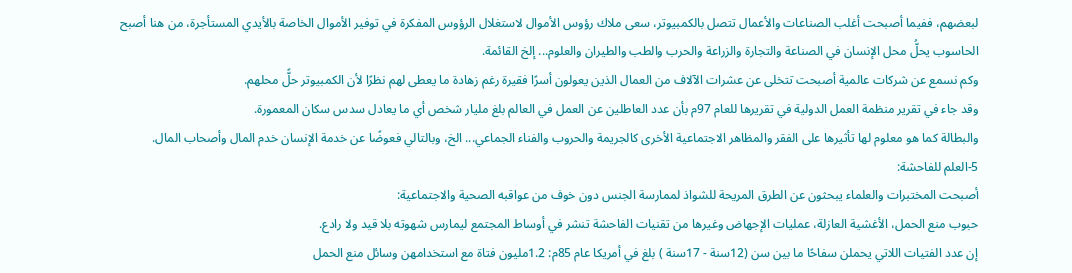لبعضهم، ففيما أصبحت أغلب الصناعات والأعمال تتصل بالكمبيوتر، سعى ملاك رؤوس الأموال لاستغلال الرؤوس المفكرة في توفير الأموال الخاصة بالأيدي المستأجرة، من هنا أصبح الحاسوب يحلُّ محل الإنسان في الصناعة والتجارة والزراعة والحرب والطب والطيران والعلوم... إلخ القائمة.
وكم نسمع عن شركات عالمية أصبحت تتخلى عن عشرات الآلاف من العمال الذين يعولون أسرًا فقيرة رغم زهادة ما يعطى لهم نظرًا لأن الكمبيوتر حلًّ محلهم.
وقد جاء في تقرير منظمة العمل الدولية في تقريرها للعام 97م بأن عدد العاطلين عن العمل في العالم بلغ مليار شخص أي ما يعادل سدس سكان المعمورة.
والبطالة كما هو معلوم لها تأثيرها على الفقر والمظاهر الاجتماعية الأخرى كالجريمة والحروب والفناء الجماعي... الخ، وبالتالي فعوضًا عن خدمة الإنسان خدم المال وأصحاب المال.
5-العلم للفاحشة:
أصبحت المختبرات والعلماء يبحثون عن الطرق المريحة للشواذ لممارسة الجنس دون خوف من عواقبه الصحية والاجتماعية:
حبوب منع الحمل، الأغشية العازلة، عمليات الإجهاض وغيرها من تقنيات الفاحشة تنشر في أوساط المجتمع ليمارس شهوته بلا قيد ولا رادع.
إن عدد الفتيات اللاتي يحملن سفاحًا ما بين سن (12سنة - 17سنة ) بلغ في أمريكا عام 85م: 1.2مليون فتاة مع استخدامهن وسائل منع الحمل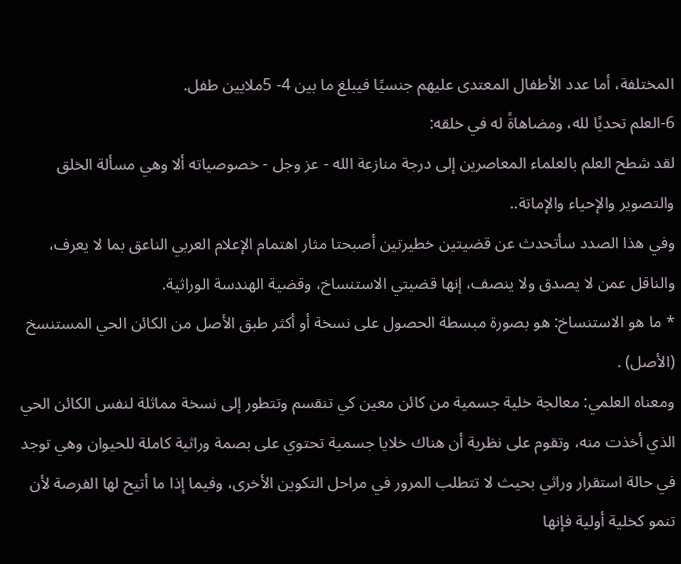المختلفة، أما عدد الأطفال المعتدى عليهم جنسيًا فيبلغ ما بين 4- 5ملايين طفل.
6-العلم تحديًا لله، ومضاهاةً له في خلقه:
لقد شطح العلم بالعلماء المعاصرين إلى درجة منازعة الله - عز وجل - خصوصياته ألا وهي مسألة الخلق والتصوير والإحياء والإماتة..
وفي هذا الصدد سأتحدث عن قضيتين خطيرتين أصبحتا مثار اهتمام الإعلام العربي الناعق بما لا يعرف، والناقل عمن لا يصدق ولا ينصف، إنها قضيتي الاستنساخ، وقضية الهندسة الوراثية.
* ما هو الاستنساخ: هو بصورة مبسطة الحصول على نسخة أو أكثر طبق الأصل من الكائن الحي المستنسخ (الأصل) .
ومعناه العلمي: معالجة خلية جسمية من كائن معين كي تنقسم وتتطور إلى نسخة مماثلة لنفس الكائن الحي الذي أخذت منه، وتقوم على نظرية أن هناك خلايا جسمية تحتوي على بصمة وراثية كاملة للحيوان وهي توجد في حالة استقرار وراثي بحيث لا تتطلب المرور في مراحل التكوين الأخرى، وفيما إذا ما أتيح لها الفرصة لأن تنمو كخلية أولية فإنها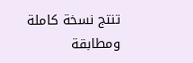تنتج نسخة كاملة ومطابقة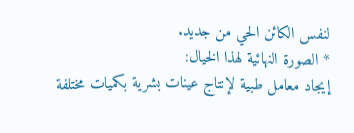لنفس الكائن الحي من جديد.
* الصورة النهائية لهذا الخيال:
إيجاد معامل طبية لإنتاج عينات بشرية بكميات مختلفة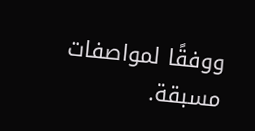ووفقًا لمواصفات مسبقة.